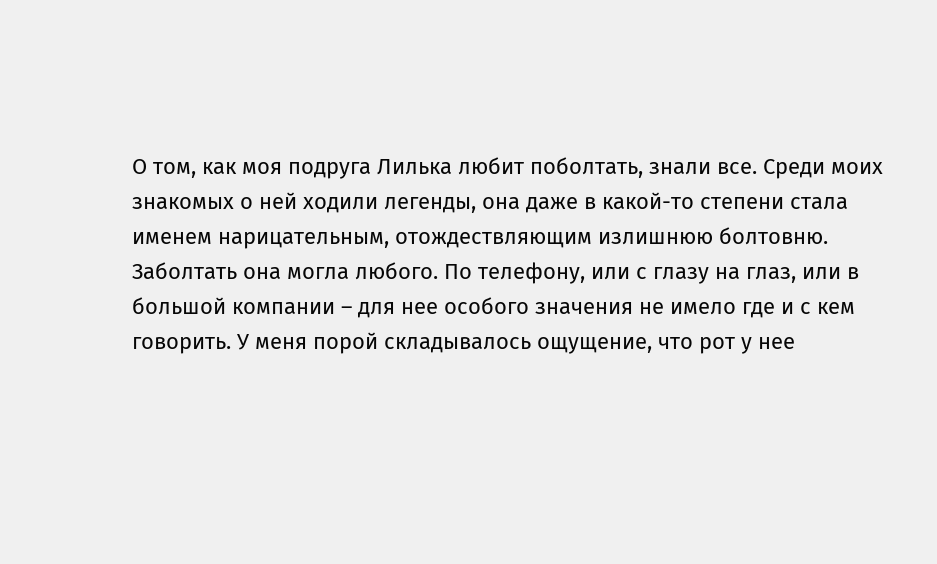О том, как моя подруга Лилька любит поболтать, знали все. Среди моих знакомых о ней ходили легенды, она даже в какой-то степени стала именем нарицательным, отождествляющим излишнюю болтовню. Заболтать она могла любого. По телефону, или с глазу на глаз, или в большой компании – для нее особого значения не имело где и с кем говорить. У меня порой складывалось ощущение, что рот у нее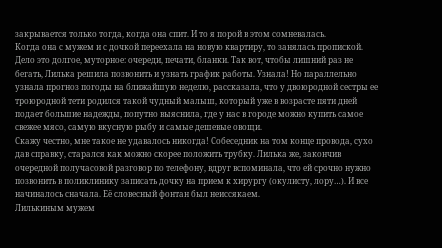закрывается только тогда, когда она спит. И то я порой в этом сомневалась.
Когда она с мужем и с дочкой переехала на новую квартиру, то занялась пропиской. Дело это долгое, муторное: очереди, печати, бланки. Так вот, чтобы лишний раз не бегать, Лилька решила позвонить и узнать график работы. Узнала! Но параллельно узнала прогноз погоды на ближайшую неделю, рассказала, что у двоюродной сестры ее троюродной тети родился такой чудный малыш, который уже в возрасте пяти дней подает большие надежды, попутно выяснила, где у нас в городе можно купить самое свежее мясо, самую вкусную рыбу и самые дешевые овощи.
Скажу честно, мне такое не удавалось никогда! Собеседник на том конце провода, сухо дав справку, старался как можно скорее положить трубку. Лилька же, закончив очередной получасовой разговор по телефону, вдруг вспоминала, что ей срочно нужно позвонить в поликлинику записать дочку на прием к хирургу (окулисту, лору…). И все начиналось сначала. Её словесный фонтан был неиссякаем.
Лилькиным мужем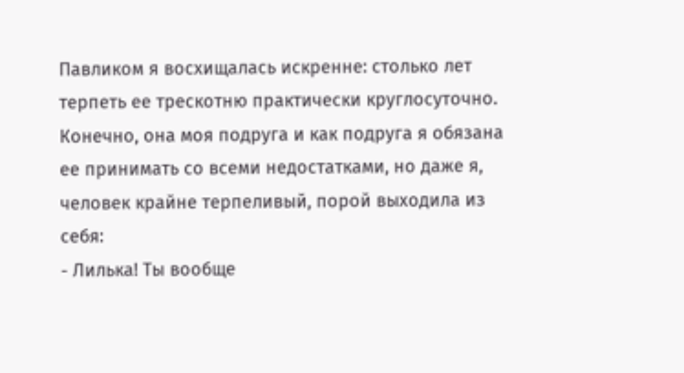Павликом я восхищалась искренне: столько лет терпеть ее трескотню практически круглосуточно. Конечно, она моя подруга и как подруга я обязана ее принимать со всеми недостатками, но даже я, человек крайне терпеливый, порой выходила из себя:
- Лилька! Ты вообще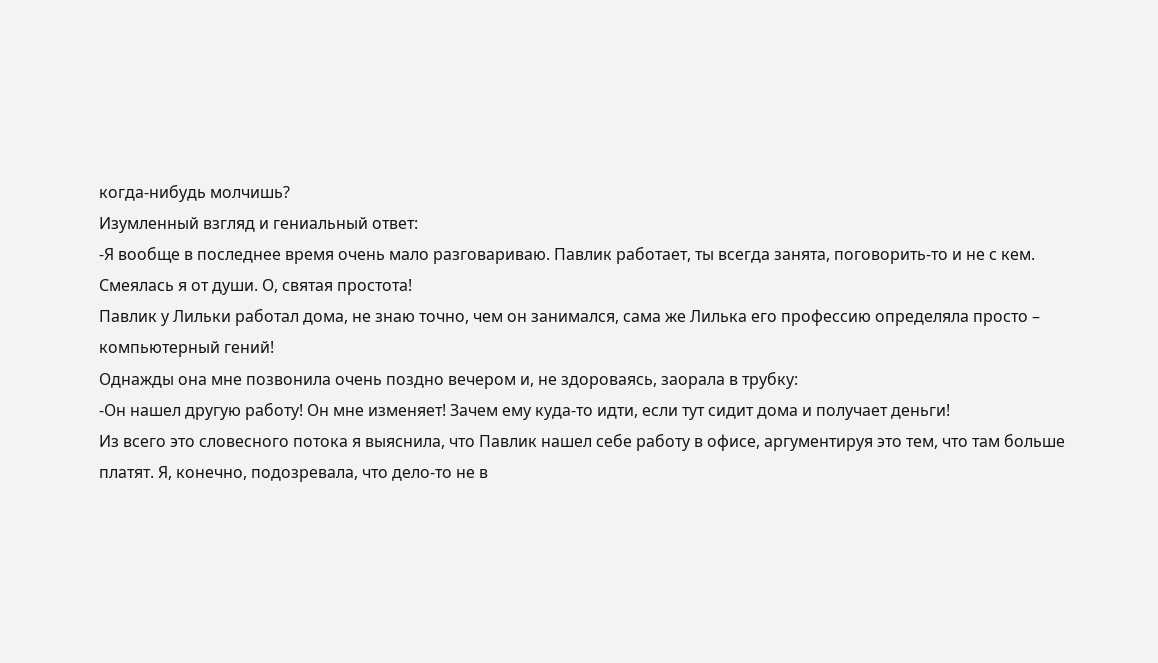когда-нибудь молчишь?
Изумленный взгляд и гениальный ответ:
-Я вообще в последнее время очень мало разговариваю. Павлик работает, ты всегда занята, поговорить-то и не с кем.
Смеялась я от души. О, святая простота!
Павлик у Лильки работал дома, не знаю точно, чем он занимался, сама же Лилька его профессию определяла просто – компьютерный гений!
Однажды она мне позвонила очень поздно вечером и, не здороваясь, заорала в трубку:
-Он нашел другую работу! Он мне изменяет! Зачем ему куда-то идти, если тут сидит дома и получает деньги!
Из всего это словесного потока я выяснила, что Павлик нашел себе работу в офисе, аргументируя это тем, что там больше платят. Я, конечно, подозревала, что дело-то не в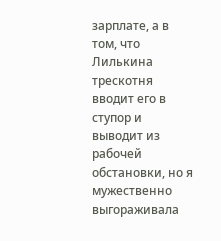зарплате, а в том, что Лилькина трескотня вводит его в ступор и выводит из рабочей обстановки, но я мужественно выгораживала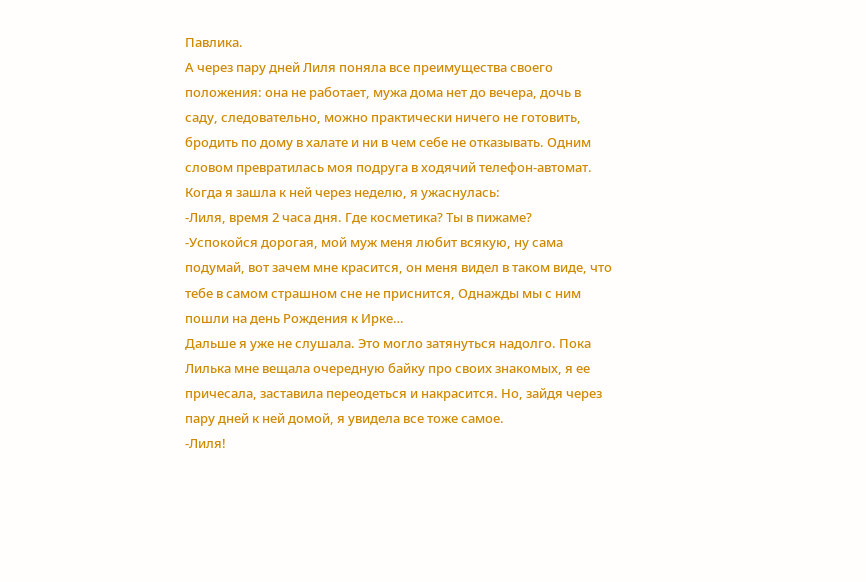Павлика.
А через пару дней Лиля поняла все преимущества своего положения: она не работает, мужа дома нет до вечера, дочь в саду, следовательно, можно практически ничего не готовить, бродить по дому в халате и ни в чем себе не отказывать. Одним словом превратилась моя подруга в ходячий телефон-автомат. Когда я зашла к ней через неделю, я ужаснулась:
-Лиля, время 2 часа дня. Где косметика? Ты в пижаме?
-Успокойся дорогая, мой муж меня любит всякую, ну сама подумай, вот зачем мне красится, он меня видел в таком виде, что тебе в самом страшном сне не приснится, Однажды мы с ним пошли на день Рождения к Ирке…
Дальше я уже не слушала. Это могло затянуться надолго. Пока Лилька мне вещала очередную байку про своих знакомых, я ее причесала, заставила переодеться и накрасится. Но, зайдя через пару дней к ней домой, я увидела все тоже самое.
-Лиля!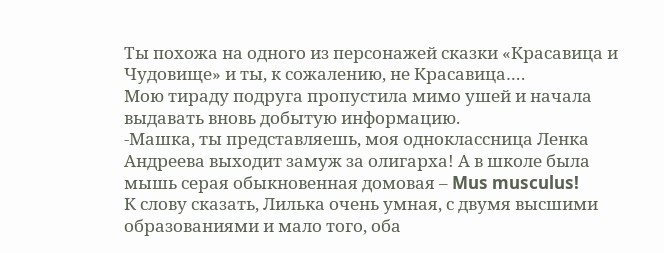Ты похожа на одного из персонажей сказки «Красавица и Чудовище» и ты, к сожалению, не Красавица….
Мою тираду подруга пропустила мимо ушей и начала выдавать вновь добытую информацию.
-Машка, ты представляешь, моя одноклассница Ленка Андреева выходит замуж за олигарха! А в школе была мышь серая обыкновенная домовая – Mus musculus!
К слову сказать, Лилька очень умная, с двумя высшими образованиями и мало того, оба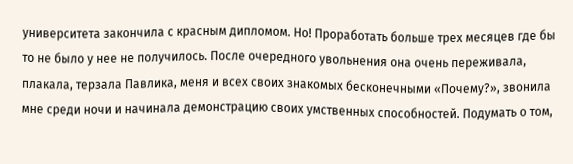университета закончила с красным дипломом. Но! Проработать больше трех месяцев где бы то не было у нее не получилось. После очередного увольнения она очень переживала, плакала, терзала Павлика, меня и всех своих знакомых бесконечными «Почему?», звонила мне среди ночи и начинала демонстрацию своих умственных способностей. Подумать о том,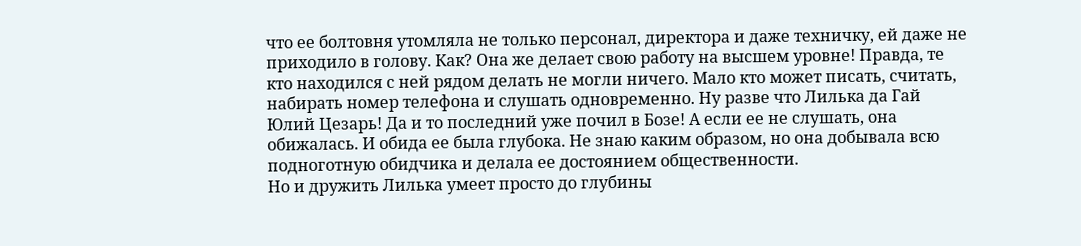что ее болтовня утомляла не только персонал, директора и даже техничку, ей даже не приходило в голову. Как? Она же делает свою работу на высшем уровне! Правда, те кто находился с ней рядом делать не могли ничего. Мало кто может писать, считать, набирать номер телефона и слушать одновременно. Ну разве что Лилька да Гай Юлий Цезарь! Да и то последний уже почил в Бозе! А если ее не слушать, она обижалась. И обида ее была глубока. Не знаю каким образом, но она добывала всю подноготную обидчика и делала ее достоянием общественности.
Но и дружить Лилька умеет просто до глубины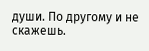души. По другому и не скажешь.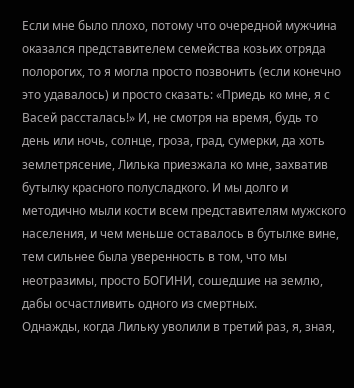Если мне было плохо, потому что очередной мужчина оказался представителем семейства козьих отряда полорогих, то я могла просто позвонить (если конечно это удавалось) и просто сказать: «Приедь ко мне, я с Васей рассталась!» И, не смотря на время, будь то день или ночь, солнце, гроза, град, сумерки, да хоть землетрясение, Лилька приезжала ко мне, захватив бутылку красного полусладкого. И мы долго и методично мыли кости всем представителям мужского населения, и чем меньше оставалось в бутылке вине, тем сильнее была уверенность в том, что мы неотразимы, просто БОГИНИ, сошедшие на землю, дабы осчастливить одного из смертных.
Однажды, когда Лильку уволили в третий раз, я, зная,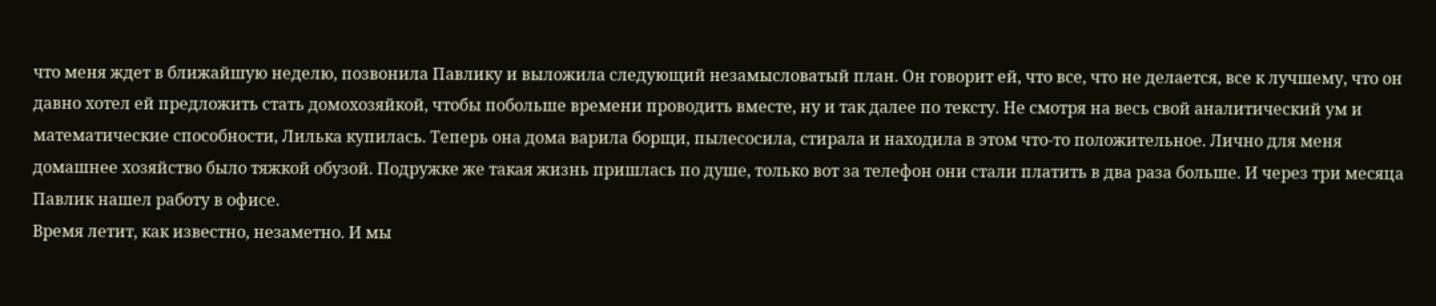что меня ждет в ближайшую неделю, позвонила Павлику и выложила следующий незамысловатый план. Он говорит ей, что все, что не делается, все к лучшему, что он давно хотел ей предложить стать домохозяйкой, чтобы побольше времени проводить вместе, ну и так далее по тексту. Не смотря на весь свой аналитический ум и математические способности, Лилька купилась. Теперь она дома варила борщи, пылесосила, стирала и находила в этом что-то положительное. Лично для меня домашнее хозяйство было тяжкой обузой. Подружке же такая жизнь пришлась по душе, только вот за телефон они стали платить в два раза больше. И через три месяца Павлик нашел работу в офисе.
Время летит, как известно, незаметно. И мы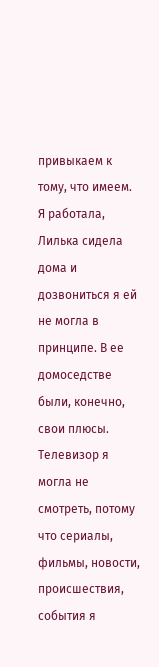привыкаем к тому, что имеем. Я работала, Лилька сидела дома и дозвониться я ей не могла в принципе. В ее домоседстве были, конечно, свои плюсы. Телевизор я могла не смотреть, потому что сериалы, фильмы, новости, происшествия, события я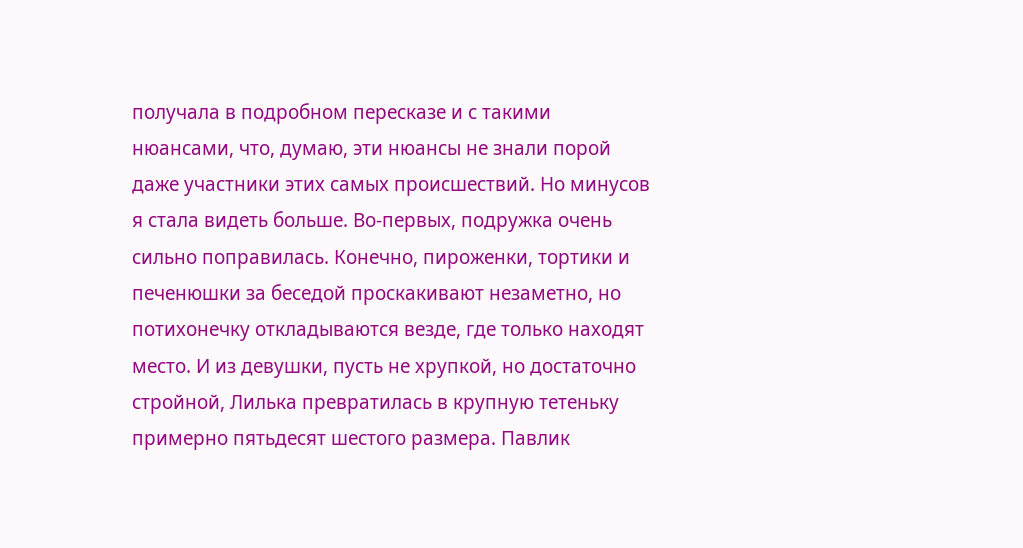получала в подробном пересказе и с такими нюансами, что, думаю, эти нюансы не знали порой даже участники этих самых происшествий. Но минусов я стала видеть больше. Во-первых, подружка очень сильно поправилась. Конечно, пироженки, тортики и печенюшки за беседой проскакивают незаметно, но потихонечку откладываются везде, где только находят место. И из девушки, пусть не хрупкой, но достаточно стройной, Лилька превратилась в крупную тетеньку примерно пятьдесят шестого размера. Павлик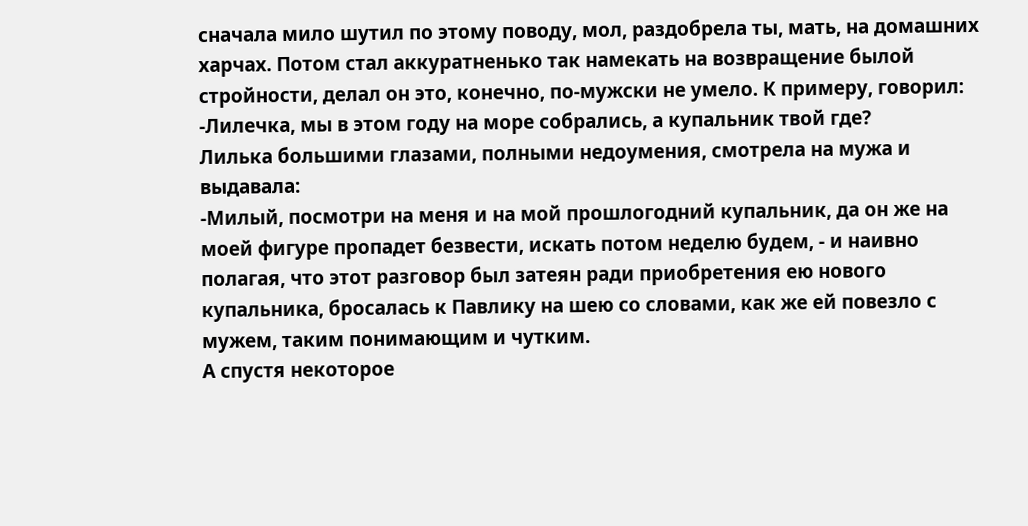сначала мило шутил по этому поводу, мол, раздобрела ты, мать, на домашних харчах. Потом стал аккуратненько так намекать на возвращение былой стройности, делал он это, конечно, по-мужски не умело. К примеру, говорил:
-Лилечка, мы в этом году на море собрались, а купальник твой где?
Лилька большими глазами, полными недоумения, смотрела на мужа и выдавала:
-Милый, посмотри на меня и на мой прошлогодний купальник, да он же на моей фигуре пропадет безвести, искать потом неделю будем, - и наивно полагая, что этот разговор был затеян ради приобретения ею нового купальника, бросалась к Павлику на шею со словами, как же ей повезло с мужем, таким понимающим и чутким.
А спустя некоторое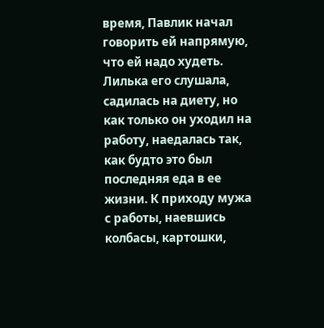время, Павлик начал говорить ей напрямую, что ей надо худеть. Лилька его слушала, садилась на диету, но как только он уходил на работу, наедалась так, как будто это был последняя еда в ее жизни. К приходу мужа с работы, наевшись колбасы, картошки,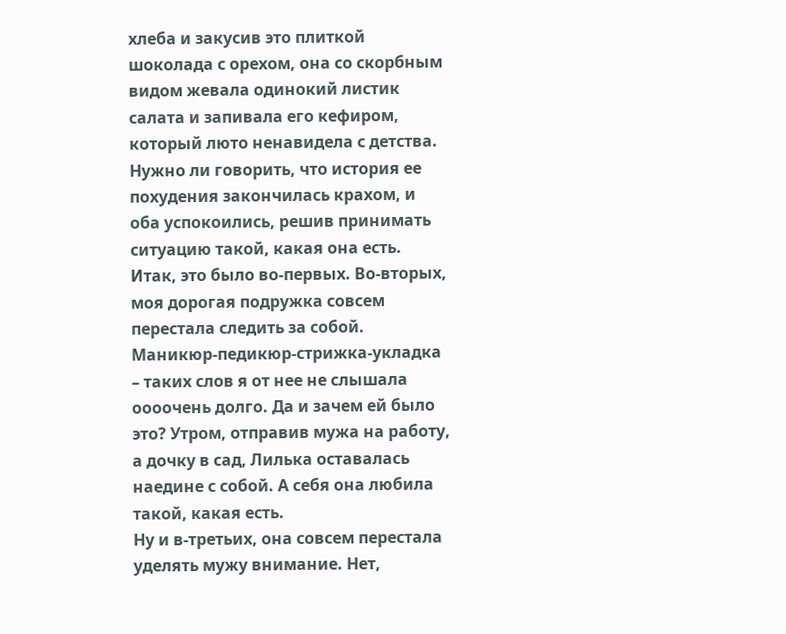хлеба и закусив это плиткой шоколада с орехом, она со скорбным видом жевала одинокий листик салата и запивала его кефиром, который люто ненавидела с детства. Нужно ли говорить, что история ее похудения закончилась крахом, и оба успокоились, решив принимать ситуацию такой, какая она есть.
Итак, это было во-первых. Во-вторых, моя дорогая подружка совсем перестала следить за собой. Маникюр-педикюр-стрижка-укладка – таких слов я от нее не слышала оооочень долго. Да и зачем ей было это? Утром, отправив мужа на работу, а дочку в сад, Лилька оставалась наедине с собой. А себя она любила такой, какая есть.
Ну и в-третьих, она совсем перестала уделять мужу внимание. Нет,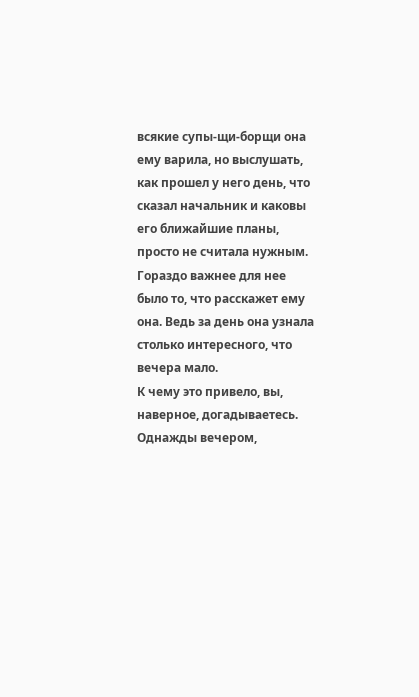всякие супы-щи-борщи она ему варила, но выслушать, как прошел у него день, что сказал начальник и каковы его ближайшие планы, просто не считала нужным. Гораздо важнее для нее было то, что расскажет ему она. Ведь за день она узнала столько интересного, что вечера мало.
К чему это привело, вы, наверное, догадываетесь.
Однажды вечером,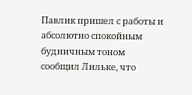Павлик пришел с работы и абсолютно спокойным будничным тоном сообщил Лильке, что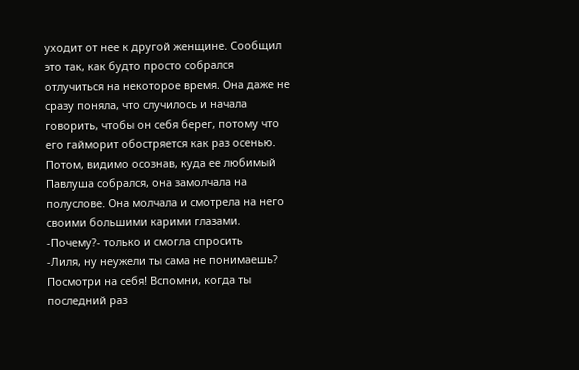уходит от нее к другой женщине. Сообщил это так, как будто просто собрался отлучиться на некоторое время. Она даже не сразу поняла, что случилось и начала говорить, чтобы он себя берег, потому что его гайморит обостряется как раз осенью. Потом, видимо осознав, куда ее любимый Павлуша собрался, она замолчала на полуслове. Она молчала и смотрела на него своими большими карими глазами.
-Почему?- только и смогла спросить
-Лиля, ну неужели ты сама не понимаешь? Посмотри на себя! Вспомни, когда ты последний раз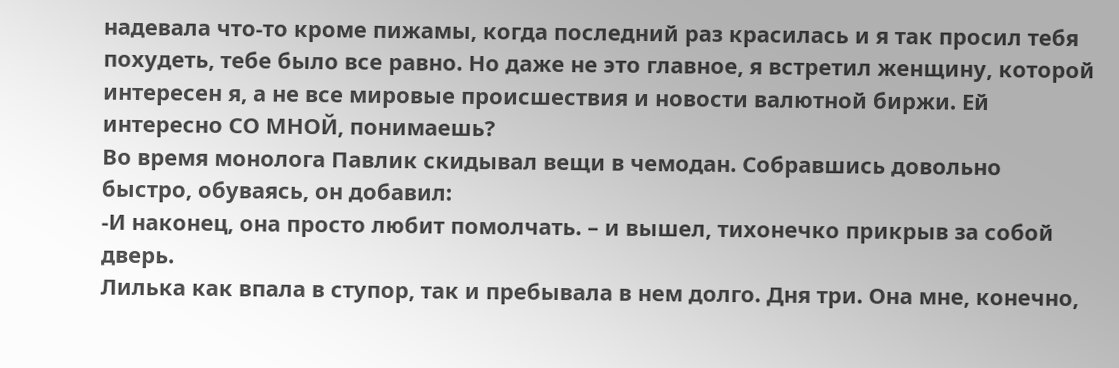надевала что-то кроме пижамы, когда последний раз красилась и я так просил тебя похудеть, тебе было все равно. Но даже не это главное, я встретил женщину, которой интересен я, а не все мировые происшествия и новости валютной биржи. Ей интересно СО МНОЙ, понимаешь?
Во время монолога Павлик скидывал вещи в чемодан. Собравшись довольно быстро, обуваясь, он добавил:
-И наконец, она просто любит помолчать. – и вышел, тихонечко прикрыв за собой дверь.
Лилька как впала в ступор, так и пребывала в нем долго. Дня три. Она мне, конечно,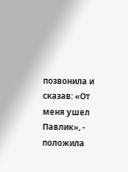позвонила и сказав: «От меня ушел Павлик», - положила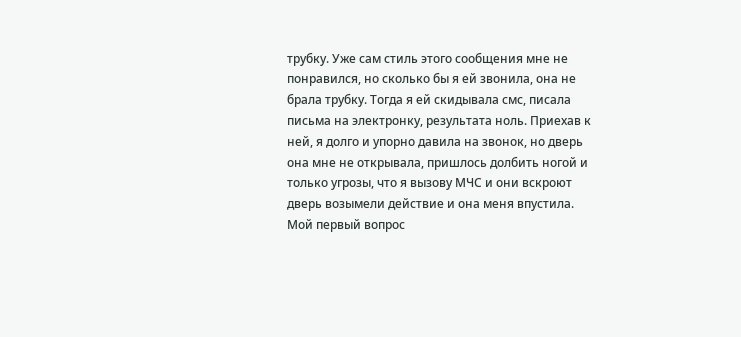трубку. Уже сам стиль этого сообщения мне не понравился, но сколько бы я ей звонила, она не брала трубку. Тогда я ей скидывала смс, писала письма на электронку, результата ноль. Приехав к ней, я долго и упорно давила на звонок, но дверь она мне не открывала, пришлось долбить ногой и только угрозы, что я вызову МЧС и они вскроют дверь возымели действие и она меня впустила. Мой первый вопрос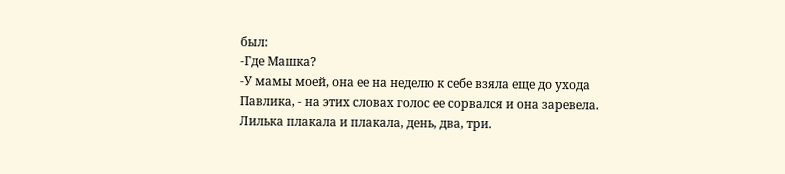был:
-Где Машка?
-У мамы моей, она ее на неделю к себе взяла еще до ухода Павлика, - на этих словах голос ее сорвался и она заревела.
Лилька плакала и плакала, день, два, три.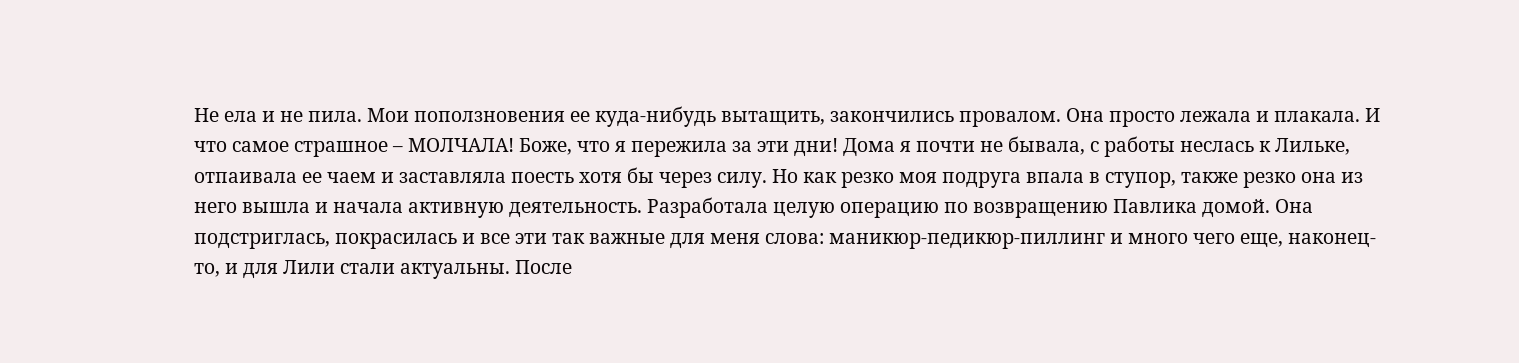Не ела и не пила. Мои поползновения ее куда-нибудь вытащить, закончились провалом. Она просто лежала и плакала. И что самое страшное – МОЛЧАЛА! Боже, что я пережила за эти дни! Дома я почти не бывала, с работы неслась к Лильке, отпаивала ее чаем и заставляла поесть хотя бы через силу. Но как резко моя подруга впала в ступор, также резко она из него вышла и начала активную деятельность. Разработала целую операцию по возвращению Павлика домой. Она подстриглась, покрасилась и все эти так важные для меня слова: маникюр-педикюр-пиллинг и много чего еще, наконец-то, и для Лили стали актуальны. После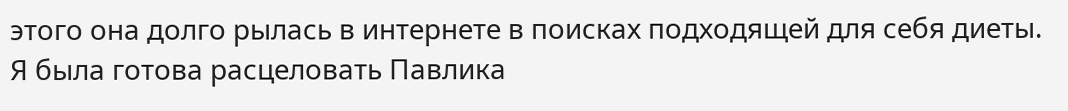этого она долго рылась в интернете в поисках подходящей для себя диеты. Я была готова расцеловать Павлика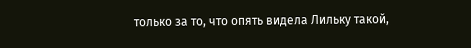только за то, что опять видела Лильку такой,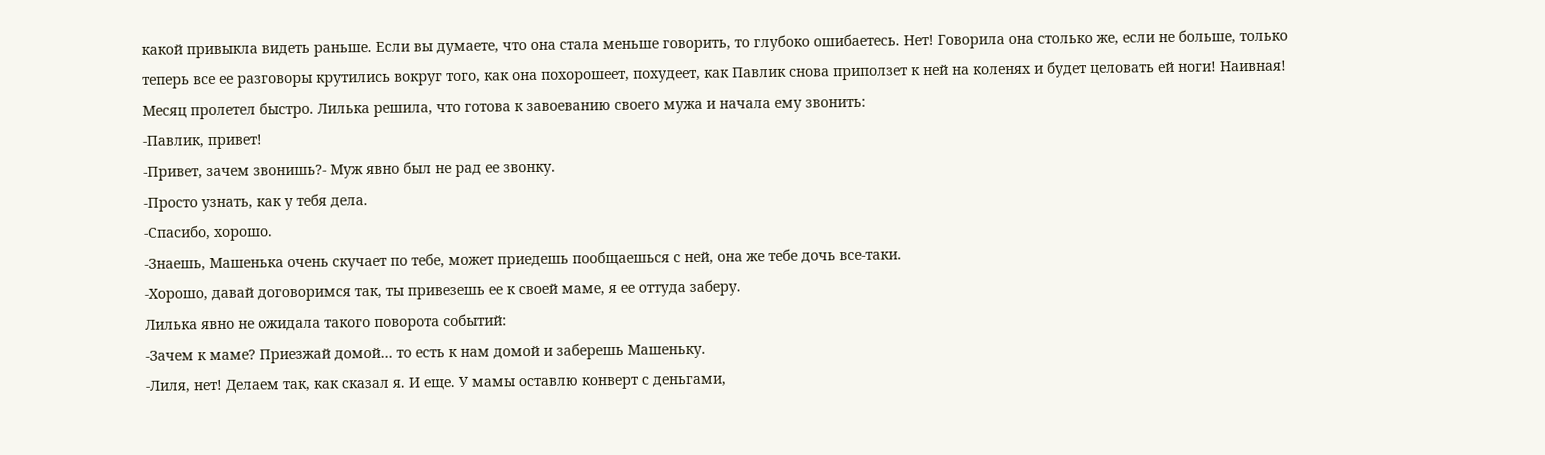какой привыкла видеть раньше. Если вы думаете, что она стала меньше говорить, то глубоко ошибаетесь. Нет! Говорила она столько же, если не больше, только теперь все ее разговоры крутились вокруг того, как она похорошеет, похудеет, как Павлик снова приползет к ней на коленях и будет целовать ей ноги! Наивная!
Месяц пролетел быстро. Лилька решила, что готова к завоеванию своего мужа и начала ему звонить:
-Павлик, привет!
-Привет, зачем звонишь?- Муж явно был не рад ее звонку.
-Просто узнать, как у тебя дела.
-Спасибо, хорошо.
-Знаешь, Машенька очень скучает по тебе, может приедешь пообщаешься с ней, она же тебе дочь все-таки.
-Хорошо, давай договоримся так, ты привезешь ее к своей маме, я ее оттуда заберу.
Лилька явно не ожидала такого поворота событий:
-Зачем к маме? Приезжай домой… то есть к нам домой и заберешь Машеньку.
-Лиля, нет! Делаем так, как сказал я. И еще. У мамы оставлю конверт с деньгами,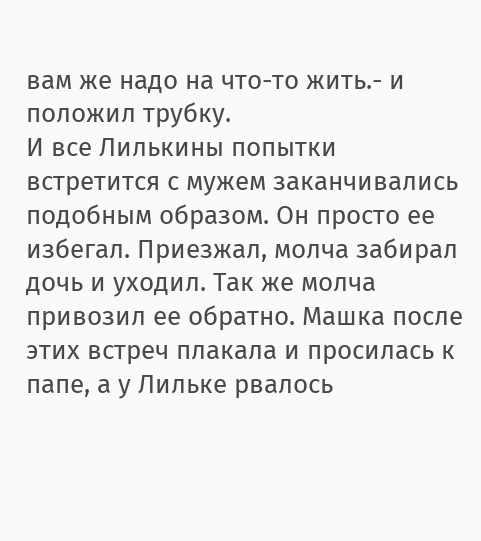вам же надо на что-то жить.- и положил трубку.
И все Лилькины попытки встретится с мужем заканчивались подобным образом. Он просто ее избегал. Приезжал, молча забирал дочь и уходил. Так же молча привозил ее обратно. Машка после этих встреч плакала и просилась к папе, а у Лильке рвалось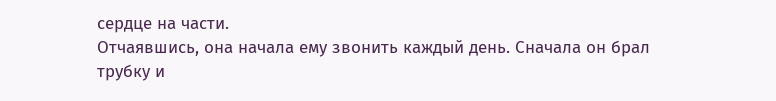сердце на части.
Отчаявшись, она начала ему звонить каждый день. Сначала он брал трубку и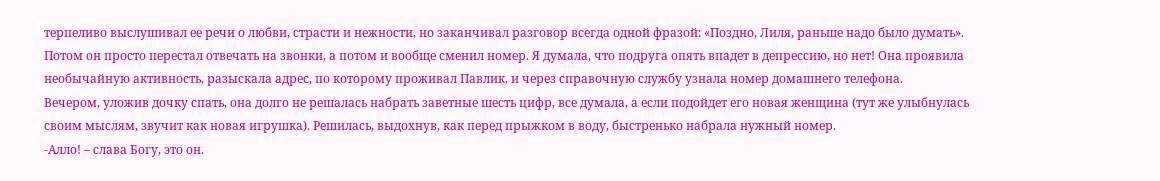терпеливо выслушивал ее речи о любви, страсти и нежности, но заканчивал разговор всегда одной фразой: «Поздно, Лиля, раньше надо было думать». Потом он просто перестал отвечать на звонки, а потом и вообще сменил номер. Я думала, что подруга опять впадет в депрессию, но нет! Она проявила необычайную активность, разыскала адрес, по которому проживал Павлик, и через справочную службу узнала номер домашнего телефона.
Вечером, уложив дочку спать, она долго не решалась набрать заветные шесть цифр, все думала, а если подойдет его новая женщина (тут же улыбнулась своим мыслям, звучит как новая игрушка). Решилась, выдохнув, как перед прыжком в воду, быстренько набрала нужный номер.
-Алло! – слава Богу, это он.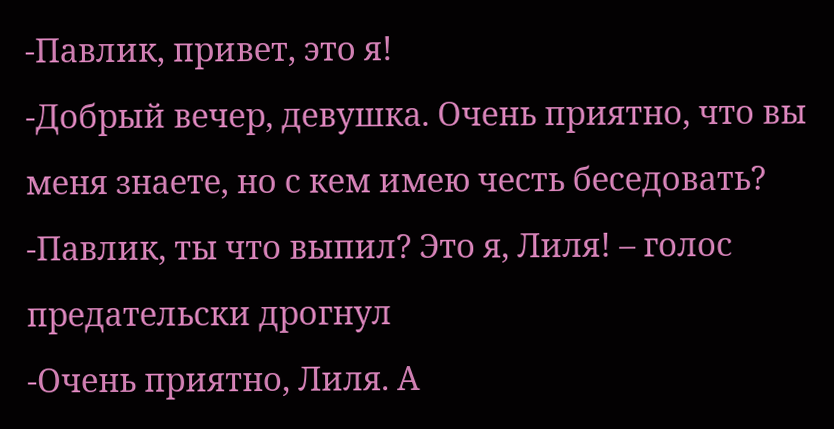-Павлик, привет, это я!
-Добрый вечер, девушка. Очень приятно, что вы меня знаете, но с кем имею честь беседовать?
-Павлик, ты что выпил? Это я, Лиля! – голос предательски дрогнул
-Очень приятно, Лиля. А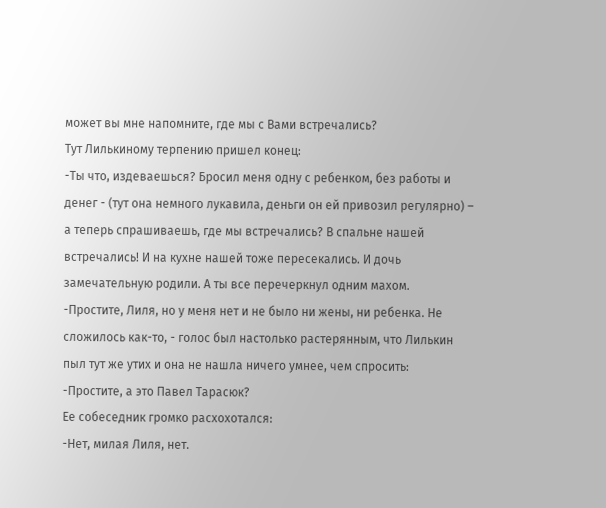может вы мне напомните, где мы с Вами встречались?
Тут Лилькиному терпению пришел конец:
-Ты что, издеваешься? Бросил меня одну с ребенком, без работы и денег - (тут она немного лукавила, деньги он ей привозил регулярно) – а теперь спрашиваешь, где мы встречались? В спальне нашей встречались! И на кухне нашей тоже пересекались. И дочь замечательную родили. А ты все перечеркнул одним махом.
-Простите, Лиля, но у меня нет и не было ни жены, ни ребенка. Не сложилось как-то, - голос был настолько растерянным, что Лилькин пыл тут же утих и она не нашла ничего умнее, чем спросить:
-Простите, а это Павел Тарасюк?
Ее собеседник громко расхохотался:
-Нет, милая Лиля, нет.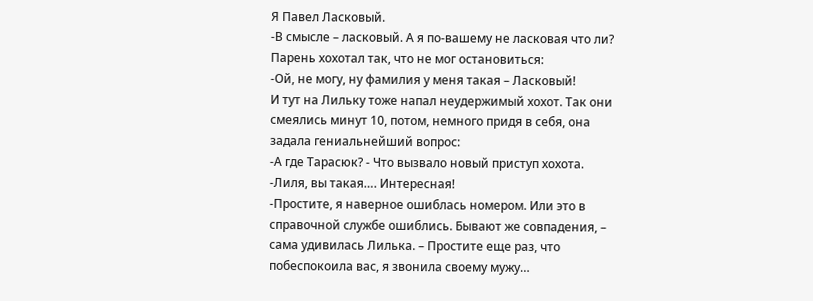Я Павел Ласковый.
-В смысле – ласковый. А я по-вашему не ласковая что ли?
Парень хохотал так, что не мог остановиться:
-Ой, не могу, ну фамилия у меня такая – Ласковый!
И тут на Лильку тоже напал неудержимый хохот. Так они смеялись минут 10, потом, немного придя в себя, она задала гениальнейший вопрос:
-А где Тарасюк? - Что вызвало новый приступ хохота.
-Лиля, вы такая…. Интересная!
-Простите, я наверное ошиблась номером. Или это в справочной службе ошиблись. Бывают же совпадения, – сама удивилась Лилька. – Простите еще раз, что побеспокоила вас, я звонила своему мужу…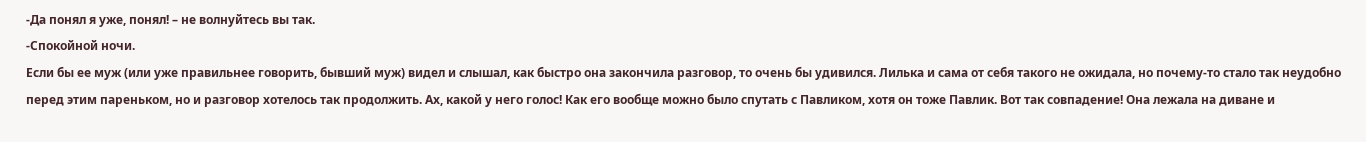-Да понял я уже, понял! – не волнуйтесь вы так.
-Спокойной ночи.
Если бы ее муж (или уже правильнее говорить, бывший муж) видел и слышал, как быстро она закончила разговор, то очень бы удивился. Лилька и сама от себя такого не ожидала, но почему-то стало так неудобно перед этим пареньком, но и разговор хотелось так продолжить. Ах, какой у него голос! Как его вообще можно было спутать с Павликом, хотя он тоже Павлик. Вот так совпадение! Она лежала на диване и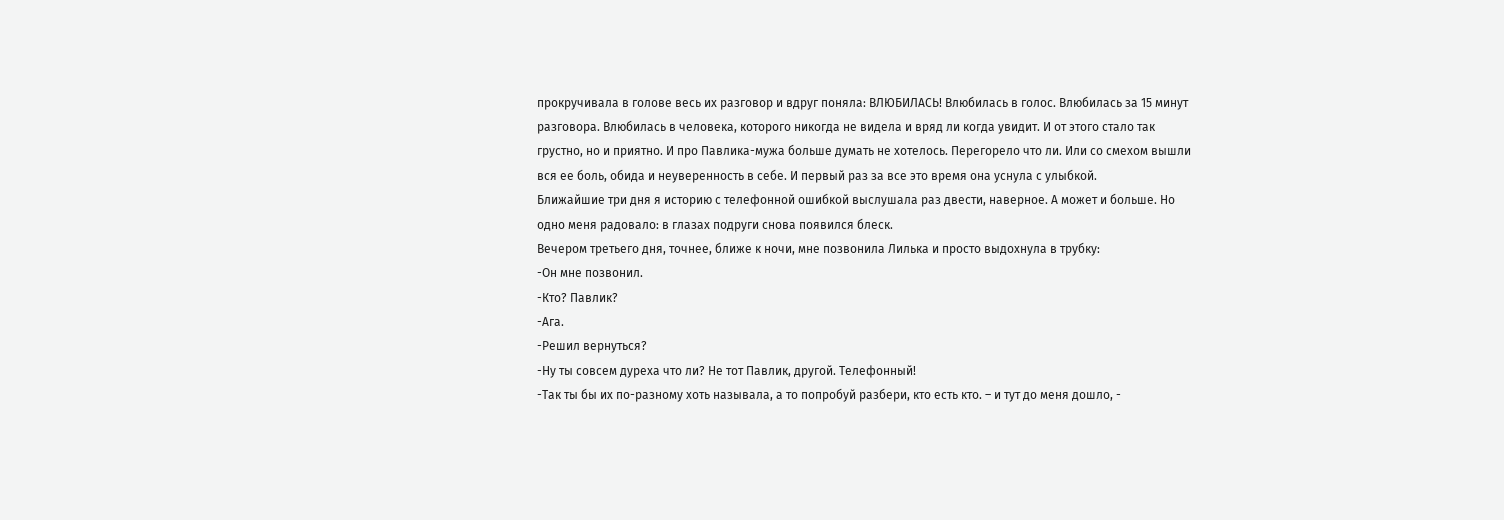прокручивала в голове весь их разговор и вдруг поняла: ВЛЮБИЛАСЬ! Влюбилась в голос. Влюбилась за 15 минут разговора. Влюбилась в человека, которого никогда не видела и вряд ли когда увидит. И от этого стало так грустно, но и приятно. И про Павлика-мужа больше думать не хотелось. Перегорело что ли. Или со смехом вышли вся ее боль, обида и неуверенность в себе. И первый раз за все это время она уснула с улыбкой.
Ближайшие три дня я историю с телефонной ошибкой выслушала раз двести, наверное. А может и больше. Но одно меня радовало: в глазах подруги снова появился блеск.
Вечером третьего дня, точнее, ближе к ночи, мне позвонила Лилька и просто выдохнула в трубку:
-Он мне позвонил.
-Кто? Павлик?
-Ага.
-Решил вернуться?
-Ну ты совсем дуреха что ли? Не тот Павлик, другой. Телефонный!
-Так ты бы их по-разному хоть называла, а то попробуй разбери, кто есть кто. – и тут до меня дошло, -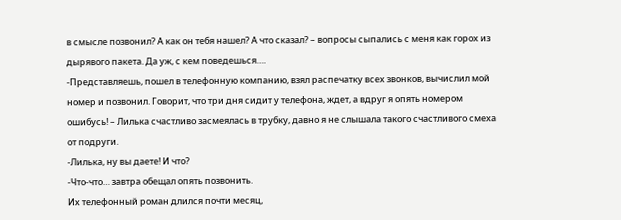в смысле позвонил? А как он тебя нашел? А что сказал? – вопросы сыпались с меня как горох из дырявого пакета. Да уж, с кем поведешься….
-Представляешь, пошел в телефонную компанию, взял распечатку всех звонков, вычислил мой номер и позвонил. Говорит, что три дня сидит у телефона, ждет, а вдруг я опять номером ошибусь! – Лилька счастливо засмеялась в трубку, давно я не слышала такого счастливого смеха от подруги.
-Лилька, ну вы даете! И что?
-Что-что… завтра обещал опять позвонить.
Их телефонный роман длился почти месяц,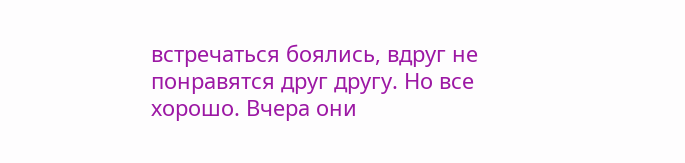встречаться боялись, вдруг не понравятся друг другу. Но все хорошо. Вчера они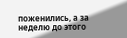поженились, а за неделю до этого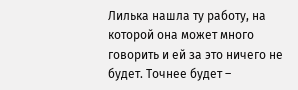Лилька нашла ту работу, на которой она может много говорить и ей за это ничего не будет. Точнее будет –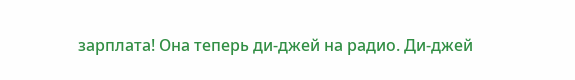зарплата! Она теперь ди-джей на радио. Ди-джей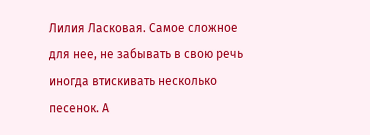Лилия Ласковая. Самое сложное для нее, не забывать в свою речь иногда втискивать несколько песенок. А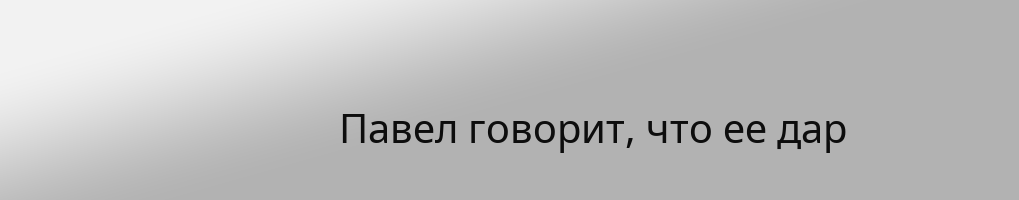Павел говорит, что ее дар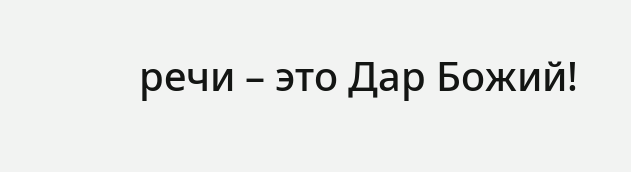речи – это Дар Божий!